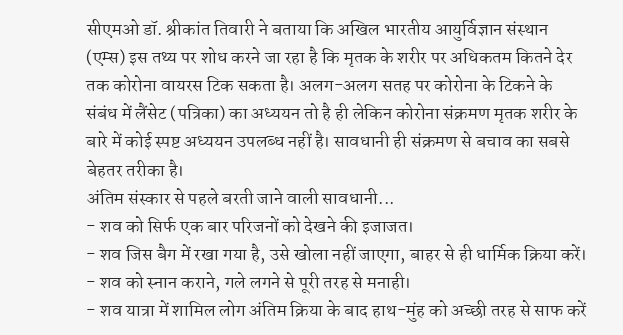सीएमओ डॉ. श्रीकांत तिवारी ने बताया कि अखिल भारतीय आयुर्विज्ञान संस्थान (एम्स) इस तथ्य पर शोध करने जा रहा है कि मृतक के शरीर पर अधिकतम कितने देर तक कोरोना वायरस टिक सकता है। अलग-अलग सतह पर कोरोना के टिकने के संबंध में लैंसेट (पत्रिका) का अध्ययन तो है ही लेकिन कोरोना संक्रमण मृतक शरीर के बारे में कोई स्पष्ट अध्ययन उपलब्ध नहीं है। सावधानी ही संक्रमण से बचाव का सबसे बेहतर तरीका है।
अंतिम संस्कार से पहले बरती जाने वाली सावधानी...
- शव को सिर्फ एक बार परिजनों को देखने की इजाजत।
- शव जिस बैग में रखा गया है, उसे खोला नहीं जाएगा, बाहर से ही धार्मिक क्रिया करें।
- शव को स्नान कराने, गले लगने से पूरी तरह से मनाही।
- शव यात्रा में शामिल लोग अंतिम क्रिया के बाद हाथ-मुंह को अच्छी तरह से साफ करें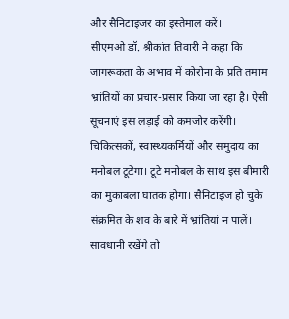और सैनिटाइजर का इस्तेमाल करें।
सीएमओ डॉ. श्रीकांत तिवारी ने कहा कि जागरूकता के अभाव में कोरोना के प्रति तमाम भ्रांतियों का प्रचार-प्रसार किया जा रहा है। ऐसी सूचनाएं इस लड़ाई को कमजोर करेंगी। चिकित्सकों, स्वास्थ्यकर्मियों और समुदाय का मनोबल टूटेगा। टूटे मनोबल के साथ इस बीमारी का मुकाबला घातक होगा। सैनिटाइज हो चुके संक्रमित के शव के बारे में भ्रांतियां न पालें। सावधानी रखेंगे तो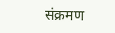संक्रमण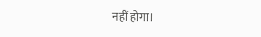नहीं होगा।